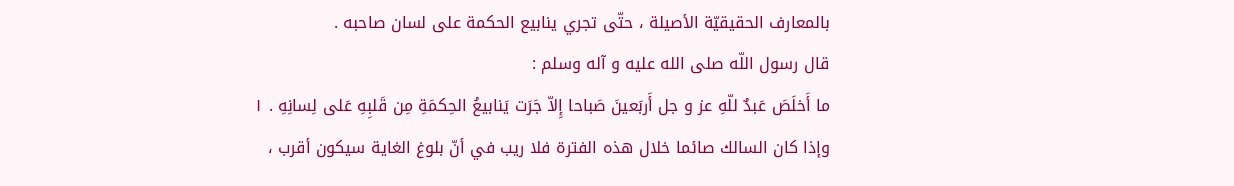بالمعارف الحقيقيّة الأصيلة ، حتّى تجري ينابيع الحكمة على لسان صاحبه .
قال رسول اللّه صلى الله عليه و آله وسلم :
ما أَخلَصَ عَبدٌ للّهِ عز و جل أَربَعينَ صَباحا إِلاّ جَرَت يَنابيعُ الحِكمَةِ مِن قَلبِهِ عَلى لِسانِهِ . ۱
وإذا كان السالك صائما خلال هذه الفترة فلا ريب في أنّ بلوغ الغاية سيكون أقرب ،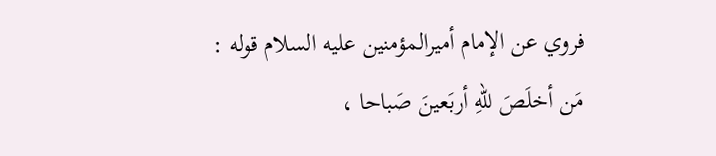فروي عن الإمام أميرالمؤمنين عليه السلام قوله :
مَن أخلَصَ للّهِ أربَعينَ صَباحا ،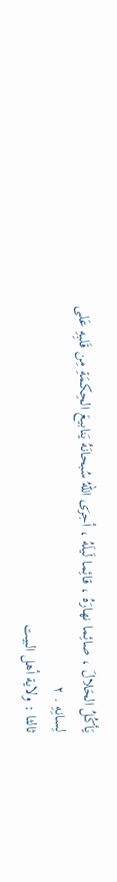يَأكُلُ الحَلالَ ، صائِما نهارَهُ ، قائِما لَيلَهُ ، أجرَى اللّهُ سُبحانَهُ يَنابيعَ الحِكمَةِ مِن قَلبِهِ عَلى لِسانِهِ . ۲
ثالثا : ولاية أهل البيت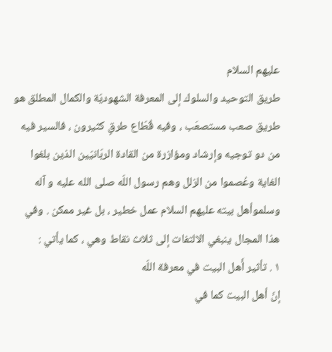عليهم السلام
طريق التوحيد والسلوك إلى المعرفة الشهوديّة والكمال المطلق هو طريق صعب مستصعَب ، وفيه قُطّاع طرقٍ كثيرون ، فالسير فيه من دو توجيه وإرشاد ومؤازرة من القادة الربّانيّين الذين بلغوا الغاية وعُصموا من الزلل وهم رسول اللّه صلى الله عليه و آله وسلموأهل بيته عليهم السلام عمل خطير ، بل غير ممكن . وفي هذا المجال ينبغي الالتفات إلى ثلاث نقاط وهي ، كما يأتي :
۱ . تأثير أَهل البيت في معرفة اللّه
إنّ أهل البيت كما في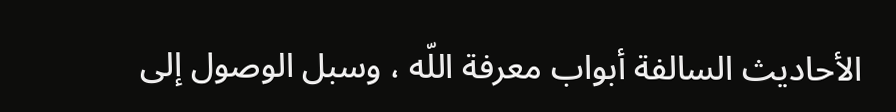الأحاديث السالفة أبواب معرفة اللّه ، وسبل الوصول إلى